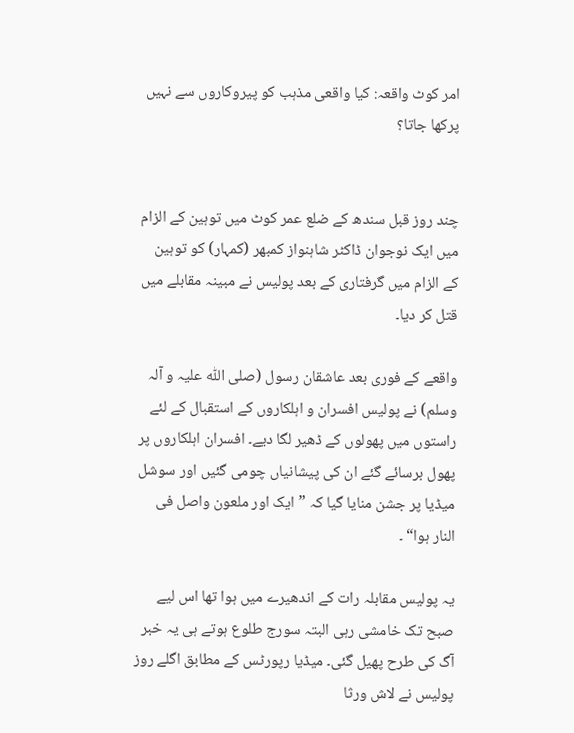امر کوٹ واقعہ: کیا واقعی مذہب کو پیروکاروں سے نہیں پرکھا جاتا؟


چند روز قبل سندھ کے ضلع عمر کوٹ میں توہین کے الزام میں ایک نوجوان ڈاکٹر شاہنواز کمبھر (کمہار) کو توہین کے الزام میں گرفتاری کے بعد پولیس نے مبینہ مقابلے میں قتل کر دیا۔

واقعے کے فوری بعد عاشقان رسول (صلی اللّٰہ علیہ و آلہ وسلم) نے پولیس افسران و اہلکاروں کے استقبال کے لئے راستوں میں پھولوں کے ڈھیر لگا دیے۔ افسران اہلکاروں پر پھول برسائے گئے ان کی پیشانیاں چومی گئیں اور سوشل میڈیا پر جشن منایا گیا کہ ”ایک اور ملعون واصل فی النار ہوا“ ۔

یہ پولیس مقابلہ رات کے اندھیرے میں ہوا تھا اس لیے صبح تک خامشی رہی البتہ سورج طلوع ہوتے ہی یہ خبر آگ کی طرح پھیل گئی۔ میڈیا رپورٹس کے مطابق اگلے روز پولیس نے لاش ورثا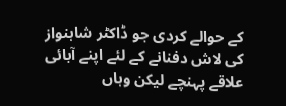کے حوالے کردی جو ڈاکٹر شاہنواز کی لاش دفنانے کے لئے اپنے آبائی علاقے پہنچے لیکن وہاں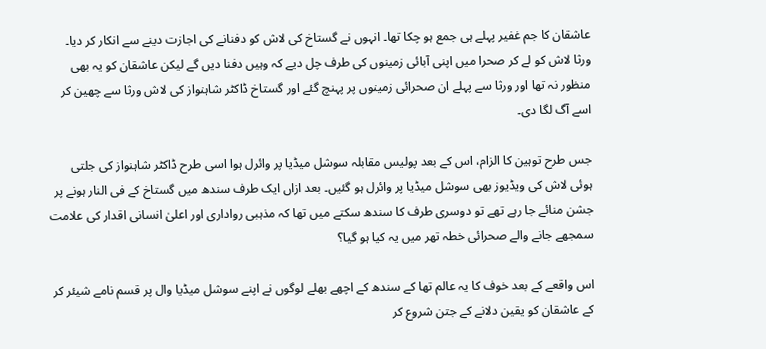عاشقان کا جم غفیر پہلے ہی جمع ہو چکا تھا۔ انہوں نے گستاخ کی لاش کو دفنانے کی اجازت دینے سے انکار کر دیا۔ ورثا لاش کو لے کر صحرا میں اپنی آبائی زمینوں کی طرف چل دیے کہ وہیں دفنا دیں گے لیکن عاشقان کو یہ بھی منظور نہ تھا اور ورثا سے پہلے ان صحرائی زمینوں پر پہنچ گئے اور گستاخ ڈاکٹر شاہنواز کی لاش ورثا سے چھین کر اسے آگ لگا دی۔

جس طرح توہین کا الزام، اس کے بعد پولیس مقابلہ سوشل میڈیا پر وائرل ہوا اسی طرح ڈاکٹر شاہنواز کی جلتی ہوئی لاش کی ویڈیوز بھی سوشل میڈیا پر وائرل ہو گئیں۔ بعد ازاں ایک طرف سندھ میں گستاخ کے فی النار ہونے پر جشن منائے جا رہے تھے تو دوسری طرف کا سندھ سکتے میں تھا کہ مذہبی رواداری اور اعلیٰ انسانی اقدار کی علامت سمجھے جانے والے صحرائی خطہ تھر میں یہ کیا ہو گیا؟

اس واقعے کے بعد خوف کا یہ عالم تھا کے سندھ کے اچھے بھلے لوگوں نے اپنے سوشل میڈیا وال پر قسم نامے شیئر کر کے عاشقان کو یقین دلانے کے جتن شروع کر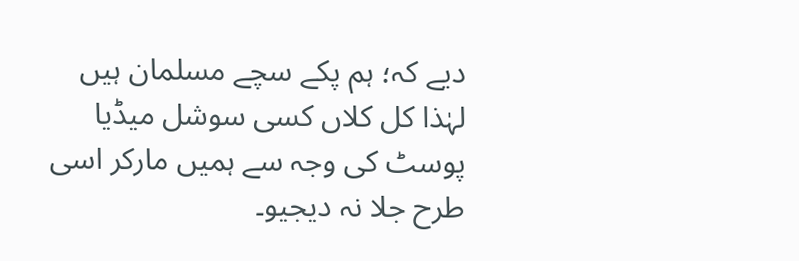دیے کہ؛ ہم پکے سچے مسلمان ہیں لہٰذا کل کلاں کسی سوشل میڈیا پوسٹ کی وجہ سے ہمیں مارکر اسی طرح جلا نہ دیجیو۔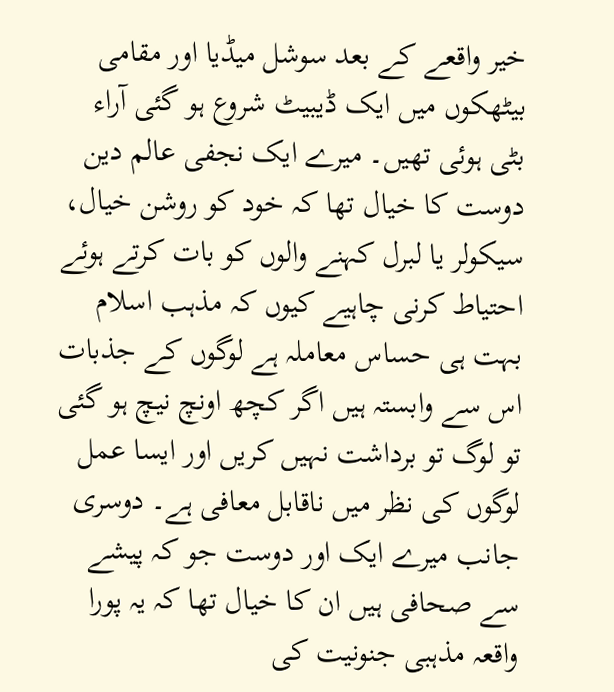خیر واقعے کے بعد سوشل میڈیا اور مقامی بیٹھکوں میں ایک ڈیبیٹ شروع ہو گئی آراء بٹی ہوئی تھیں۔ میرے ایک نجفی عالم دین دوست کا خیال تھا کہ خود کو روشن خیال، سیکولر یا لبرل کہنے والوں کو بات کرتے ہوئے احتیاط کرنی چاہیے کیوں کہ مذہب اسلام بہت ہی حساس معاملہ ہے لوگوں کے جذبات اس سے وابستہ ہیں اگر کچھ اونچ نیچ ہو گئی تو لوگ تو برداشت نہیں کریں اور ایسا عمل لوگوں کی نظر میں ناقابل معافی ہے۔ دوسری جانب میرے ایک اور دوست جو کہ پیشے سے صحافی ہیں ان کا خیال تھا کہ یہ پورا واقعہ مذہبی جنونیت کی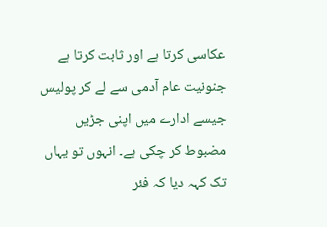عکاسی کرتا ہے اور ثابت کرتا ہے جنونیت عام آدمی سے لے کر پولیس جیسے ادارے میں اپنی جڑیں مضبوط کر چکی ہے۔ انہوں تو یہاں تک کہہ دیا کہ فئر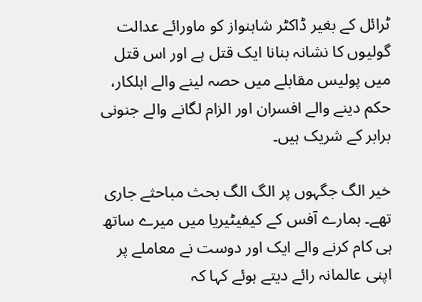ٹرائل کے بغیر ڈاکٹر شاہنواز کو ماورائے عدالت گولیوں کا نشانہ بنانا ایک قتل ہے اور اس قتل میں پولیس مقابلے میں حصہ لینے والے اہلکار، حکم دینے والے افسران اور الزام لگانے والے جنونی برابر کے شریک ہیں۔

خیر الگ جگہوں پر الگ الگ بحث مباحثے جاری تھے۔ ہمارے آفس کے کیفیٹیریا میں میرے ساتھ ہی کام کرنے والے ایک اور دوست نے معاملے پر اپنی عالمانہ رائے دیتے ہوئے کہا کہ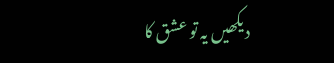دیکھیں یہ تو عشق کا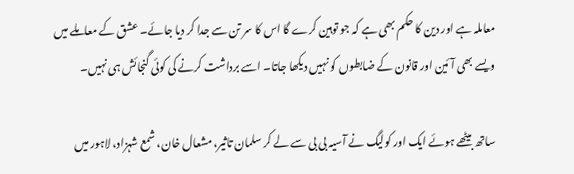معاملہ ہے اور دین کا حکم بھی ہے کہ جو توہین کرے گا اس کا سر تن سے جدا کر دیا جائے۔ عشق کے معاملے میں ویسے بھی آئین اور قانون کے ضابطوں کو نہیں دیکھا جاتا۔ اسے برداشت کرنے کی کوئی گنجائش ہی نہیں۔

ساتھ بیٹھے ہوئے ایک اور کولیگ نے آسیہ بی بی سے لے کر سلمان تاثیر، مشعال خان، شمع شہزاد، لاہور میں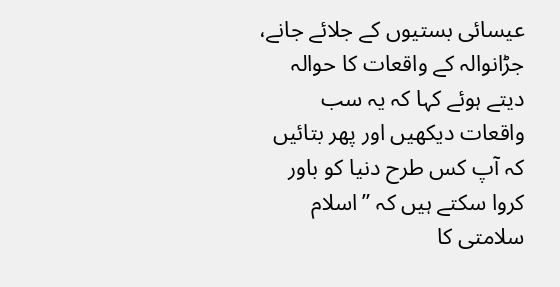عیسائی بستیوں کے جلائے جانے، جڑانوالہ کے واقعات کا حوالہ دیتے ہوئے کہا کہ یہ سب واقعات دیکھیں اور پھر بتائیں کہ آپ کس طرح دنیا کو باور کروا سکتے ہیں کہ ”اسلام سلامتی کا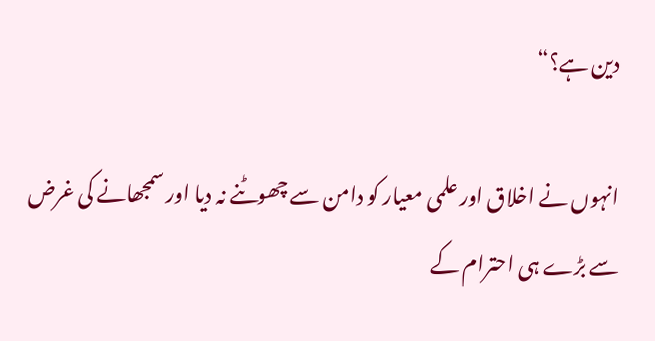دین ہے؟“

انہوں نے اخلاق اور علمی معیار کو دامن سے چھوٹنے نہ دیا اور سمجھانے کی غرض سے بڑے ہی احترام کے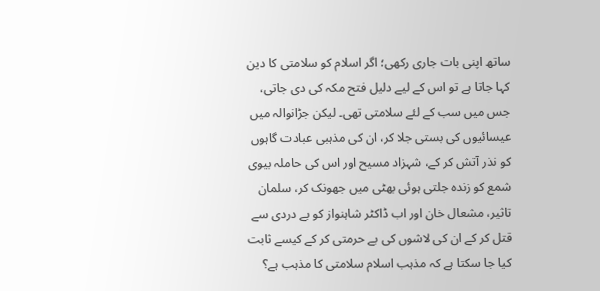ساتھ اپنی بات جاری رکھی؛ اگر اسلام کو سلامتی کا دین کہا جاتا ہے تو اس کے لیے دلیل فتح مکہ کی دی جاتی، جس میں سب کے لئے سلامتی تھی۔ لیکن جڑانوالہ میں عیسائیوں کی بستی جلا کر، ان کی مذہبی عبادت گاہوں کو نذر آتش کر کے، شہزاد مسیح اور اس کی حاملہ بیوی شمع کو زندہ جلتی ہوئی بھٹی میں جھونک کر، سلمان تاثیر، مشعال خان اور اب ڈاکٹر شاہنواز کو بے دردی سے قتل کر کے ان کی لاشوں کی بے حرمتی کر کے کیسے ثابت کیا جا سکتا ہے کہ مذہب اسلام سلامتی کا مذہب ہے؟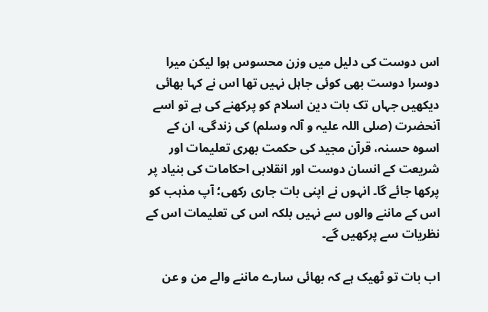اس دوست کی دلیل میں وزن محسوس ہوا لیکن میرا دوسرا دوست بھی کوئی جاہل نہیں تھا اس نے کہا بھائی دیکھیں جہاں تک بات دین اسلام کو پرکھنے کی ہے تو اسے آنحضرت (صلی اللہ علیہ و آلہ وسلم) کی زندگی، ان کے اسوہ حسنہ، قرآن مجید کی حکمت بھری تعلیمات اور شریعت کے انسان دوست اور انقلابی احکامات کی بنیاد پر پرکھا جائے گا۔ انہوں نے اپنی بات جاری رکھی؛ آپ مذہب کو اس کے ماننے والوں سے نہیں بلکہ اس کی تعلیمات اس کے نظریات سے پرکھیں گے۔

اب بات تو ٹھیک ہے کہ بھائی سارے ماننے والے من و عن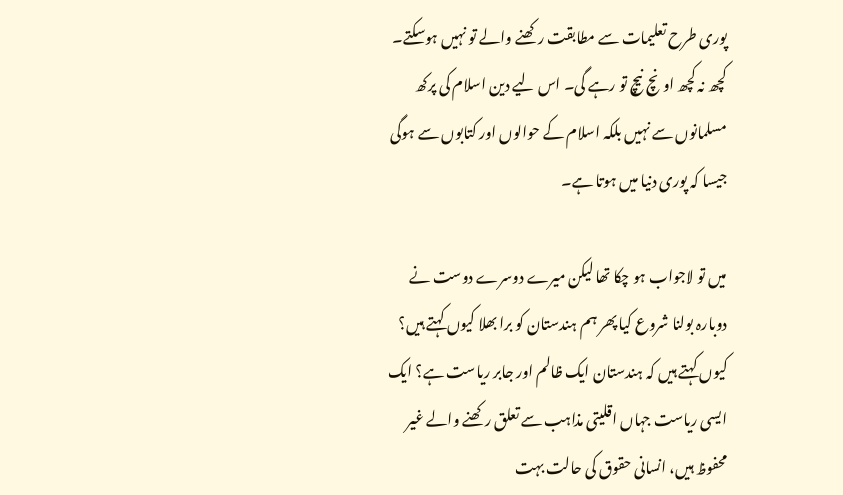پوری طرح تعلیمات سے مطابقت رکھنے والے تو نہیں ہوسکتے۔ کچھ نہ کچھ اونچ نیچ تو رہے گی۔ اس لیے دین اسلام کی پرکھ مسلمانوں سے نہیں بلکہ اسلام کے حوالوں اور کتابوں سے ہوگی جیسا کہ پوری دنیا میں ہوتا ہے۔

میں تو لاجواب ہو چکا تھا لیکن میرے دوسرے دوست نے دوبارہ بولنا شروع کیا پھر ہم ہندستان کو برا بھلا کیوں کہتے ہیں؟ کیوں کہتے ہیں کہ ہندستان ایک ظالم اور جابر ریاست ہے؟ ایک ایسی ریاست جہاں اقلیتی مذاہب سے تعلق رکھنے والے غیر محفوظ ہیں، انسانی حقوق کی حالت بہت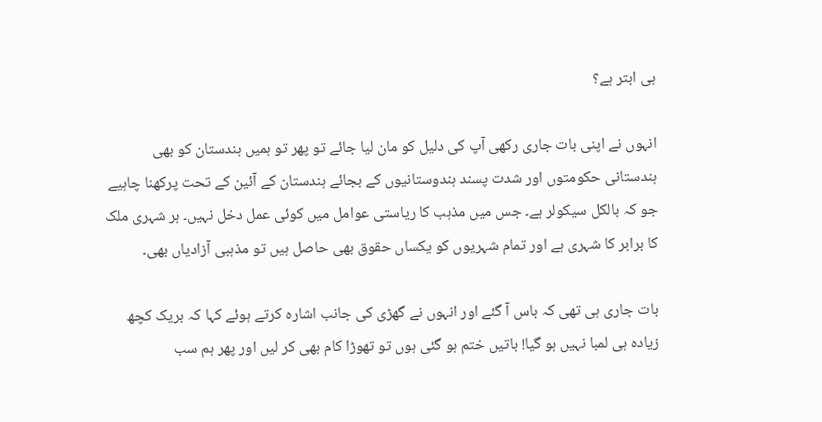ہی ابتر ہے؟

انہوں نے اپنی بات جاری رکھی آپ کی دلیل کو مان لیا جائے تو پھر تو ہمیں ہندستان کو بھی ہندستانی حکومتوں اور شدت پسند ہندوستانیوں کے بجائے ہندستان کے آئین کے تحت پرکھنا چاہیے جو کہ بالکل سیکولر ہے۔ جس میں مذہب کا ریاستی عوامل میں کوئی عمل دخل نہیں۔ ہر شہری ملک کا برابر کا شہری ہے اور تمام شہریوں کو یکساں حقوق بھی حاصل ہیں تو مذہبی آزادیاں بھی۔

بات جاری ہی تھی کہ باس آ گئے اور انہوں نے گھڑی کی جانب اشارہ کرتے ہوئے کہا کہ بریک کچھ زیادہ ہی لمبا نہیں ہو گیا! باتیں ختم ہو گئی ہوں تو تھوڑا کام بھی کر لیں اور پھر ہم سب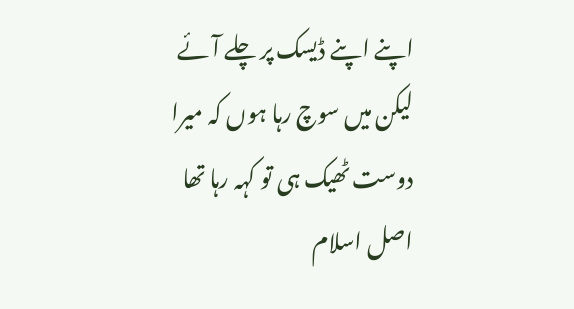اپنے اپنے ڈیسک پر چلے آئے لیکن میں سوچ رہا ہوں کہ میرا دوست ٹھیک ہی تو کہہ رہا تھا اصل اسلام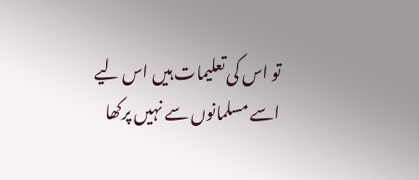تو اس کی تعلیمات ہیں اس لیے اسے مسلمانوں سے نہیں پرکھا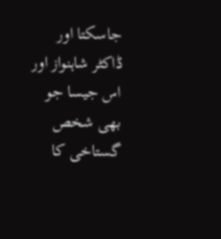جاسکتا اور ڈاکٹر شاہنواز اور اس جیسا جو بھی شخص گستاخی کا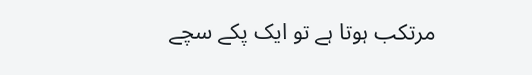مرتکب ہوتا ہے تو ایک پکے سچے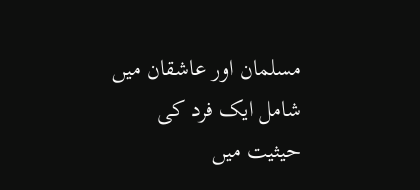مسلمان اور عاشقان میں شامل ایک فرد کی حیثیت میں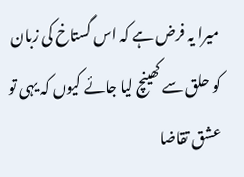میرا یہ فرض ہے کہ اس گستاخ کی زبان کو حلق سے کھینچ لیا جائے کیوں کہ یہی تو عشق تقاضا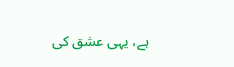ہے، یہی عشق کی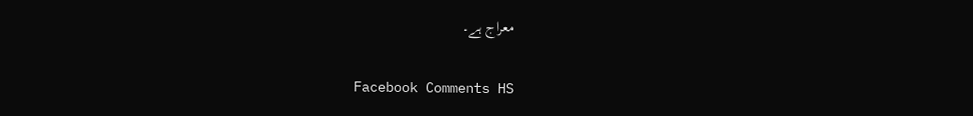معراج ہے۔

Facebook Comments HS